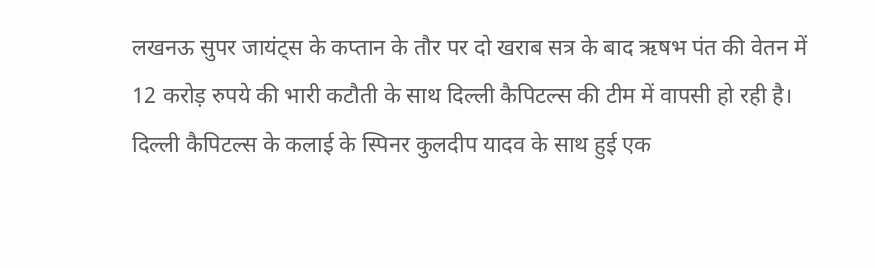लखनऊ सुपर जायंट्स के कप्तान के तौर पर दो खराब सत्र के बाद ऋषभ पंत की वेतन में 12 करोड़ रुपये की भारी कटौती के साथ दिल्ली कैपिटल्स की टीम में वापसी हो रही है।
दिल्ली कैपिटल्स के कलाई के स्पिनर कुलदीप यादव के साथ हुई एक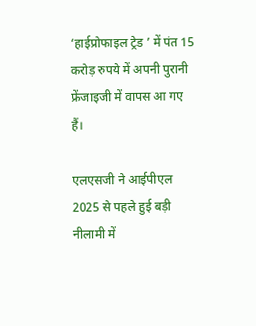‘हाईप्रोफाइल ट्रेड ’ में पंत 15 करोड़ रुपये में अपनी पुरानी फ्रेंजाइजी में वापस आ गए हैं।

एलएसजी ने आईपीएल 2025 से पहले हुई बड़ी नीलामी में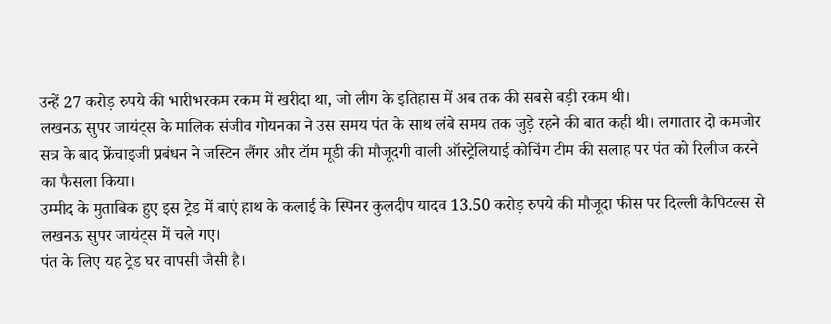उन्हें 27 करोड़ रुपये की भारीभरकम रकम में खरीदा था, जो लीग के इतिहास में अब तक की सबसे बड़ी रकम थी।
लखनऊ सुपर जायंट्स के मालिक संजीव गोयनका ने उस समय पंत के साथ लंबे समय तक जुड़े रहने की बात कही थी। लगातार दो कमजोर सत्र के बाद फ्रेंचाइजी प्रबंधन ने जस्टिन लैंगर और टॉम मूडी की मौजूदगी वाली ऑस्ट्रेलियाई कोचिंग टीम की सलाह पर पंत को रिलीज करने का फैसला किया।
उम्मीद के मुताबिक हुए इस ट्रेड में बाएं हाथ के कलाई के स्पिनर कुलदीप यादव 13.50 करोड़ रुपये की मौजूदा फीस पर दिल्ली कैपिटल्स से लखनऊ सुपर जायंट्स में चले गए।
पंत के लिए यह ट्रेड घर वापसी जैसी है।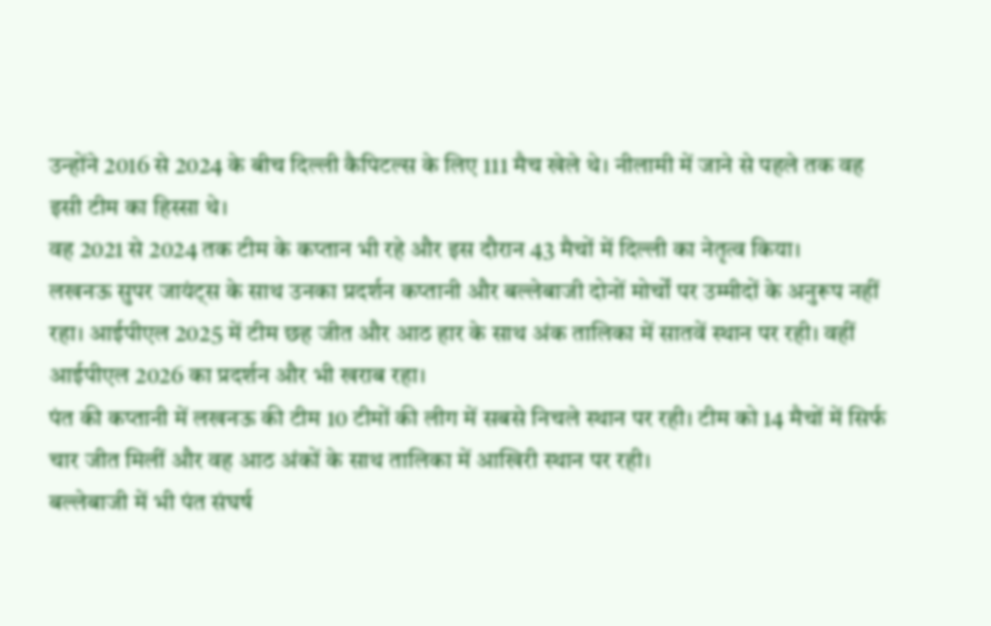उन्होंने 2016 से 2024 के बीच दिल्ली कैपिटल्स के लिए 111 मैच खेले थे। नीलामी में जाने से पहले तक वह इसी टीम का हिस्सा थे।
वह 2021 से 2024 तक टीम के कप्तान भी रहे और इस दौरान 43 मैचों में दिल्ली का नेतृत्व किया।
लखनऊ सुपर जायंट्स के साथ उनका प्रदर्शन कप्तानी और बल्लेबाजी दोनों मोर्चों पर उम्मीदों के अनुरूप नहीं रहा। आईपीएल 2025 में टीम छह जीत और आठ हार के साथ अंक तालिका में सातवें स्थान पर रही। वहीं आईपीएल 2026 का प्रदर्शन और भी खराब रहा।
पंत की कप्तानी में लखनऊ की टीम 10 टीमों की लीग में सबसे निचले स्थान पर रही। टीम को 14 मैचों में सिर्फ चार जीत मिलीं और वह आठ अंकों के साथ तालिका में आखिरी स्थान पर रही।
बल्लेबाजी में भी पंत संघर्ष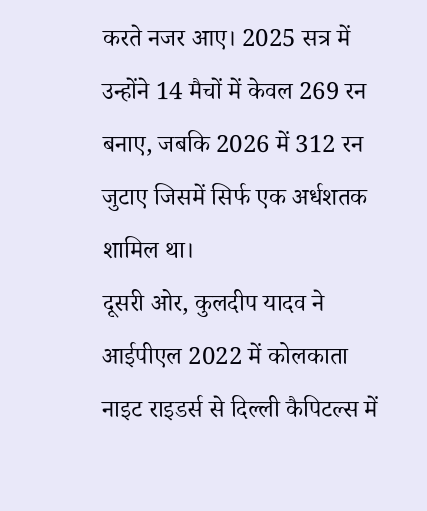करते नजर आए। 2025 सत्र में उन्होंने 14 मैचों में केवल 269 रन बनाए, जबकि 2026 में 312 रन जुटाए जिसमें सिर्फ एक अर्धशतक शामिल था।
दूसरी ओर, कुलदीप यादव ने आईपीएल 2022 में कोलकाता नाइट राइडर्स से दिल्ली कैपिटल्स में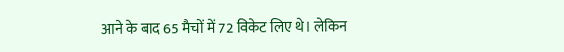आने के बाद 65 मैचों में 72 विकेट लिए थे। लेकिन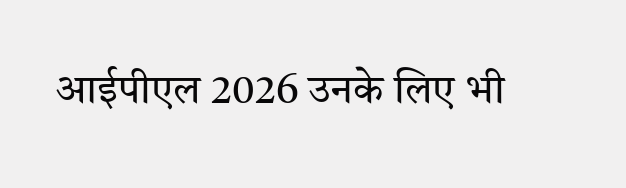आईपीएल 2026 उनके लिए भी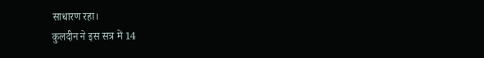साधारण रहा।
कुलदीन ने इस सत्र में 14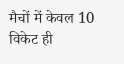मैचों में केवल 10 विकेट ही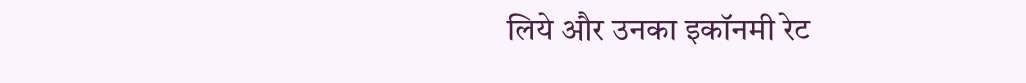लिये और उनका इकॉनमी रेट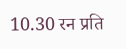10.30 रन प्रति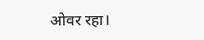ओवर रहा।